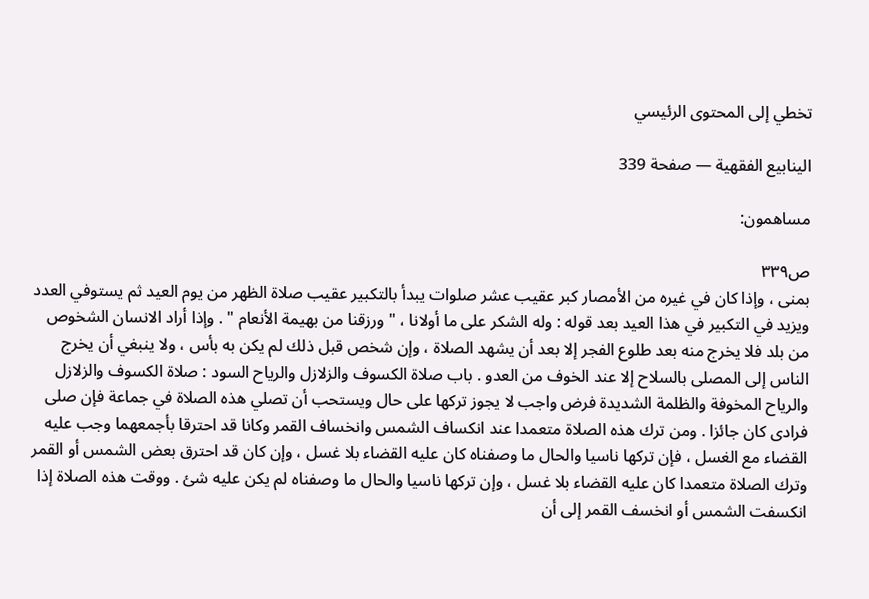تخطي إلى المحتوى الرئيسي

الينابيع الفقهية — صفحة 339

مساهمون:

ص٣٣٩
بمنى ، وإذا كان في غيره من الأمصار كبر عقيب عشر صلوات يبدأ بالتكبير عقيب صلاة الظهر من يوم العيد ثم يستوفي العدد ويزيد في التكبير في هذا العيد بعد قوله : وله الشكر على ما أولانا ، " ورزقنا من بهيمة الأنعام " . وإذا أراد الانسان الشخوص من بلد فلا يخرج منه بعد طلوع الفجر إلا بعد أن يشهد الصلاة ، وإن شخص قبل ذلك لم يكن به بأس ، ولا ينبغي أن يخرج الناس إلى المصلى بالسلاح إلا عند الخوف من العدو . باب صلاة الكسوف والزلازل والرياح السود : صلاة الكسوف والزلازل والرياح المخوفة والظلمة الشديدة فرض واجب لا يجوز تركها على حال ويستحب أن تصلي هذه الصلاة في جماعة فإن صلى فرادى كان جائزا . ومن ترك هذه الصلاة متعمدا عند انكساف الشمس وانخساف القمر وكانا قد احترقا بأجمعهما وجب عليه القضاء مع الغسل ، فإن تركها ناسيا والحال ما وصفناه كان عليه القضاء بلا غسل ، وإن كان قد احترق بعض الشمس أو القمر وترك الصلاة متعمدا كان عليه القضاء بلا غسل ، وإن تركها ناسيا والحال ما وصفناه لم يكن عليه شئ . ووقت هذه الصلاة إذا انكسفت الشمس أو انخسف القمر إلى أن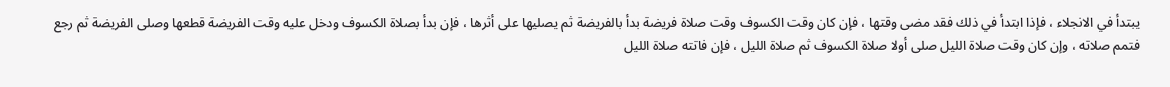يبتدأ في الانجلاء ، فإذا ابتدأ في ذلك فقد مضى وقتها ، فإن كان وقت الكسوف وقت صلاة فريضة بدأ بالفريضة ثم يصليها على أثرها ، فإن بدأ بصلاة الكسوف ودخل عليه وقت الفريضة قطعها وصلى الفريضة ثم رجع فتمم صلاته ، وإن كان وقت صلاة الليل صلى أولا صلاة الكسوف ثم صلاة الليل ، فإن فاتته صلاة الليل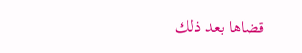قضاها بعد ذلك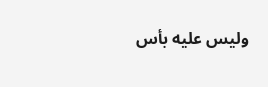وليس عليه بأس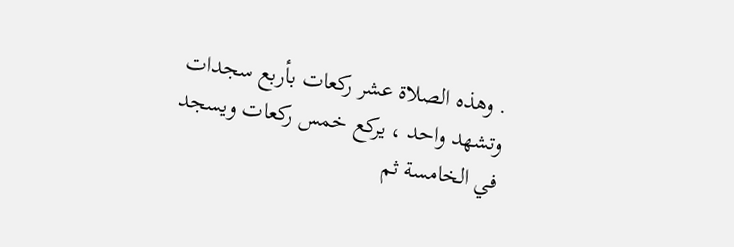. وهذه الصلاة عشر ركعات بأربع سجدات وتشهد واحد ، يركع خمس ركعات ويسجد في الخامسة ثم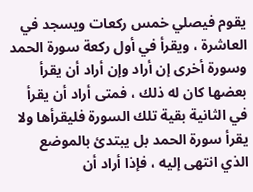يقوم فيصلي خمس ركعات ويسجد في العاشرة ، ويقرأ في أول ركعة سورة الحمد وسورة أخرى إن أراد وإن أراد أن يقرأ بعضها كان له ذلك ، فمتى أراد أن يقرأ في الثانية بقية تلك السورة فليقرأها ولا يقرأ سورة الحمد بل يبتدئ بالموضع الذي انتهى إليه ، فإذا أراد أن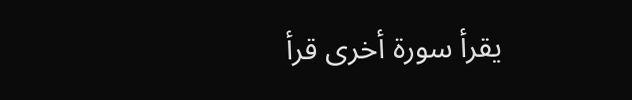يقرأ سورة أخرى قرأ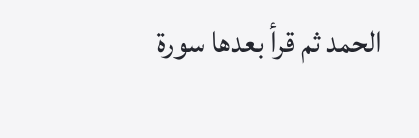الحمد ثم قرأ بعدها سورة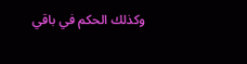وكذلك الحكم في باقي